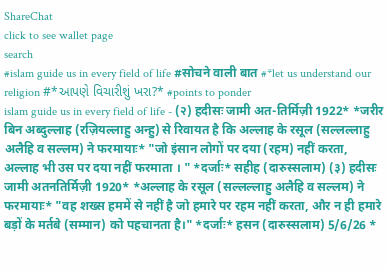ShareChat
click to see wallet page
search
#islam guide us in every field of life #सोचने वाली बात #*let us understand our religion #*આપણે વિચારીશું ખરા?* #points to ponder
islam guide us in every field of life - (२) हदीसः जामी अत-तिर्मिज़ी 1922* *जरीर बिन अब्दुल्लाह (रज़ियल्लाहु अन्हु) से रिवायत है कि अल्लाह के रसूल (सल्लल्लाहु अलैहि व सल्लम) ने फरमायाः* "जो इंसान लोगों पर दया (रहम) नहीं करता, अल्लाह भी उस पर दया नहीं फरमाता । " *दर्जाः* सहीह (दारुस्सलाम) (३) हदीसः जामी अतनतिर्मिज़ी 1920* *अल्लाह के रसूल (सल्लल्लाहु अलैहि व सल्लम) ने फरमायाः* "वह शख्स हममें से नहीं है जो हमारे पर रहम नहीं करता, और न ही हमारे बड़ों के मर्तबे (सम्मान) को पहचानता है।" *दर्जाः* हसन (दारुस्सलाम) 5/6/26 *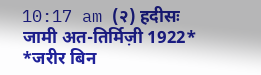10:17 am (२) हदीसः जामी अत-तिर्मिज़ी 1922* *जरीर बिन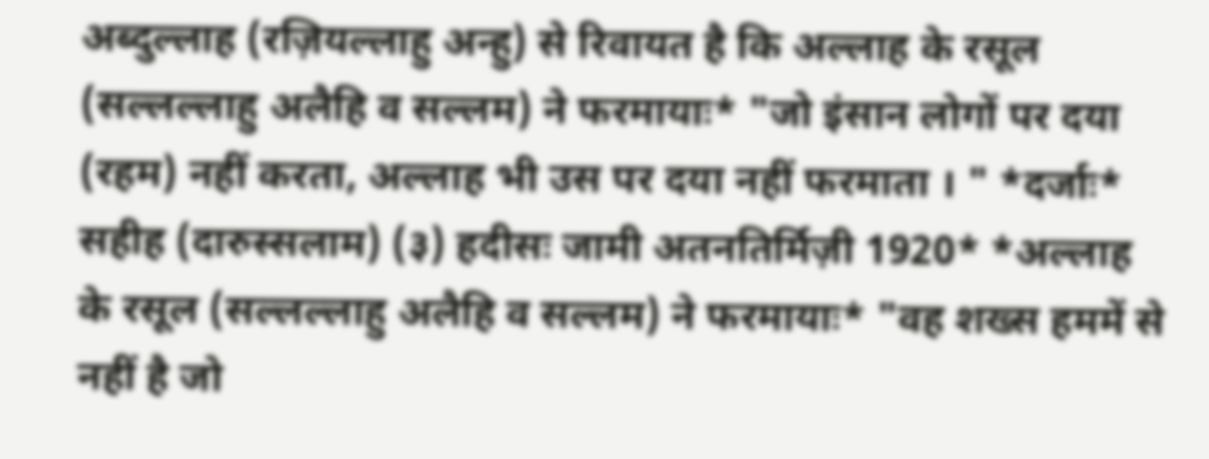अब्दुल्लाह (रज़ियल्लाहु अन्हु) से रिवायत है कि अल्लाह के रसूल (सल्लल्लाहु अलैहि व सल्लम) ने फरमायाः* "जो इंसान लोगों पर दया (रहम) नहीं करता, अल्लाह भी उस पर दया नहीं फरमाता । " *दर्जाः* सहीह (दारुस्सलाम) (३) हदीसः जामी अतनतिर्मिज़ी 1920* *अल्लाह के रसूल (सल्लल्लाहु अलैहि व सल्लम) ने फरमायाः* "वह शख्स हममें से नहीं है जो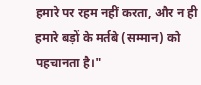हमारे पर रहम नहीं करता, और न ही हमारे बड़ों के मर्तबे (सम्मान) को पहचानता है।"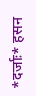*दर्जाः* हसन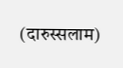(दारुस्सलाम)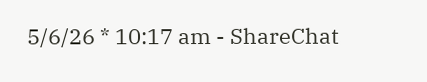5/6/26 * 10:17 am - ShareChat